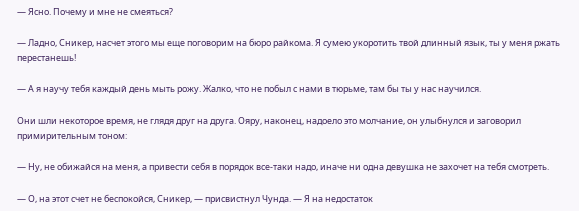— Ясно. Почему и мне не смеяться?

— Ладно, Сникер, насчет этого мы еще поговорим на бюро райкома. Я сумею укоротить твой длинный язык, ты у меня ржать перестанешь!

— А я научу тебя каждый день мыть рожу. Жалко, что не побыл с нами в тюрьме, там бы ты у нас научился.

Они шли некоторое время, не глядя друг на друга. Ояру, наконец, надоело это молчание, он улыбнулся и заговорил примирительным тоном:

— Ну, не обижайся на меня, а привести себя в порядок все-таки надо, иначе ни одна девушка не захочет на тебя смотреть.

— О, на этот счет не беспокойся, Сникер, — присвистнул Чунда. — Я на недостаток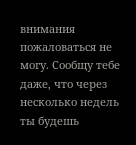внимания пожаловаться не могу. Сообщу тебе даже, что через несколько недель ты будешь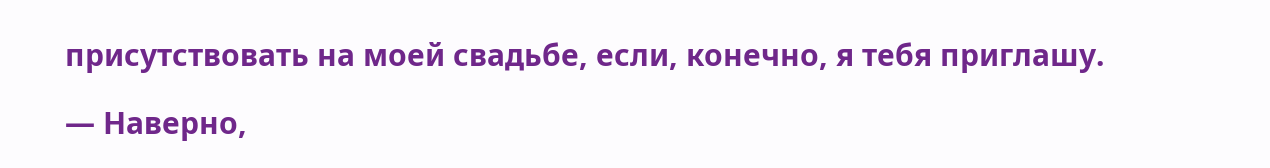присутствовать на моей свадьбе, если, конечно, я тебя приглашу.

— Наверно,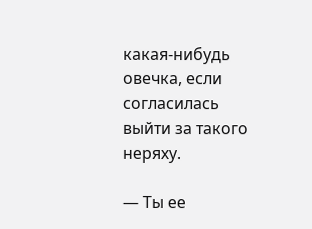какая-нибудь овечка, если согласилась выйти за такого неряху.

— Ты ее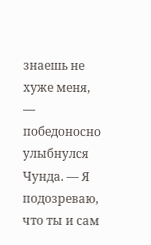знаешь не хуже меня, — победоносно улыбнулся Чунда. — Я подозреваю, что ты и сам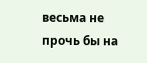весьма не прочь бы на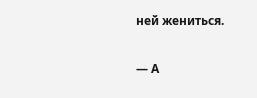ней жениться.

— А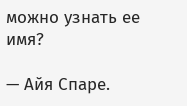можно узнать ее имя?

— Айя Спаре.